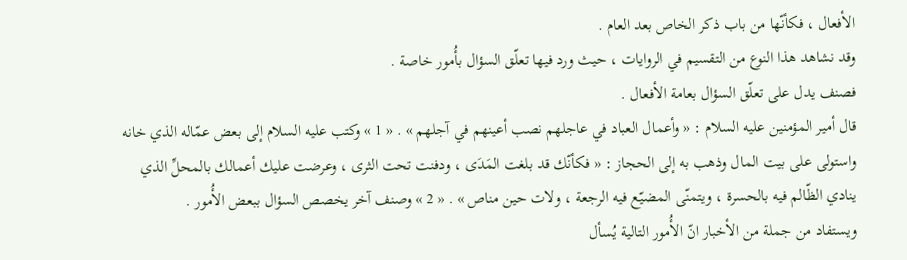الأفعال ، فكأنّها من باب ذكر الخاص بعد العام .
وقد نشاهد هذا النوع من التقسيم في الروايات ، حيث ورد فيها تعلّق السؤال بأُمور خاصة .
فصنف يدل على تعلّق السؤال بعامة الأفعال .
قال أمير المؤمنين عليه السلام : « وأعمال العباد في عاجلهم نصب أعينهم في آجلهم » . « 1 » وكتب عليه السلام إلى بعض عمّاله الذي خانه واستولى على بيت المال وذهب به إلى الحجاز : « فكأنّك قد بلغت المَدَى ، ودفنت تحت الثرى ، وعرضت عليك أعمالك بالمحلِّ الذي ينادي الظّالم فيه بالحسرة ، ويتمنّى المضيّع فيه الرجعة ، ولات حين مناص » . « 2 » وصنف آخر يخصص السؤال ببعض الأُمور .
ويستفاد من جملة من الأخبار انّ الأُمور التالية يُسأل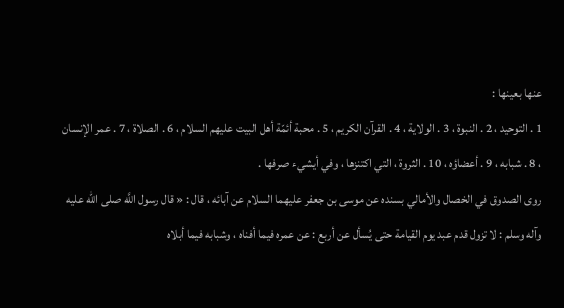عنها بعينها :
1 . التوحيد ، 2 . النبوة ، 3 . الولاية ، 4 . القرآن الكريم ، 5 . محبة أئمّة أهل البيت عليهم السلام ، 6 . الصلاة ، 7 . عمر الإنسان ، 8 . شبابه ، 9 . أعضاؤه ، 10 . الثروة ، التي اكتنزها ، وفي أيشيء صرفها .
روى الصدوق في الخصال والأمالي بسنده عن موسى بن جعفر عليهما السلام عن آبائه ، قال : « قال رسول اللَّه صلى الله عليه وآله وسلم : لا تزول قدم عبد يوم القيامة حتى يُسأل عن أربع : عن عمره فيما أفناه ، وشبابه فيما أبلاه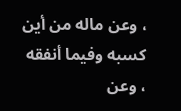، وعن ماله من أين كسبه وفيما أنفقه ، وعن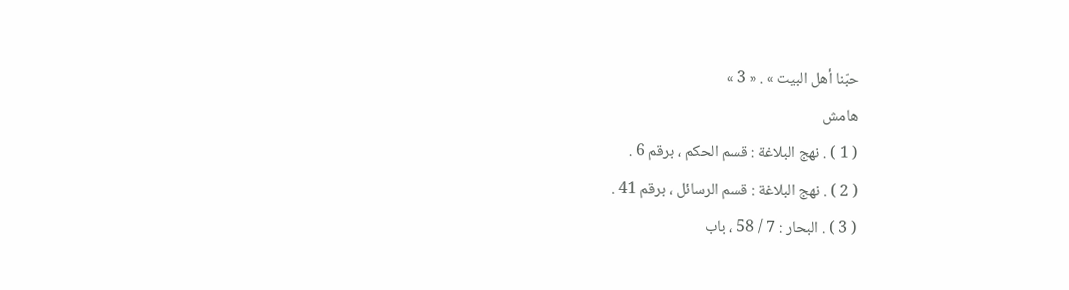حبّنا أهل البيت » . « 3 »
هامش
( 1 ) . نهج البلاغة : قسم الحكم ، برقم 6 .
( 2 ) . نهج البلاغة : قسم الرسائل ، برقم 41 .
( 3 ) . البحار : 7 / 58 ، باب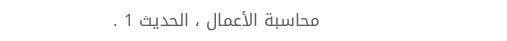محاسبة الأعمال ، الحديث 1 .